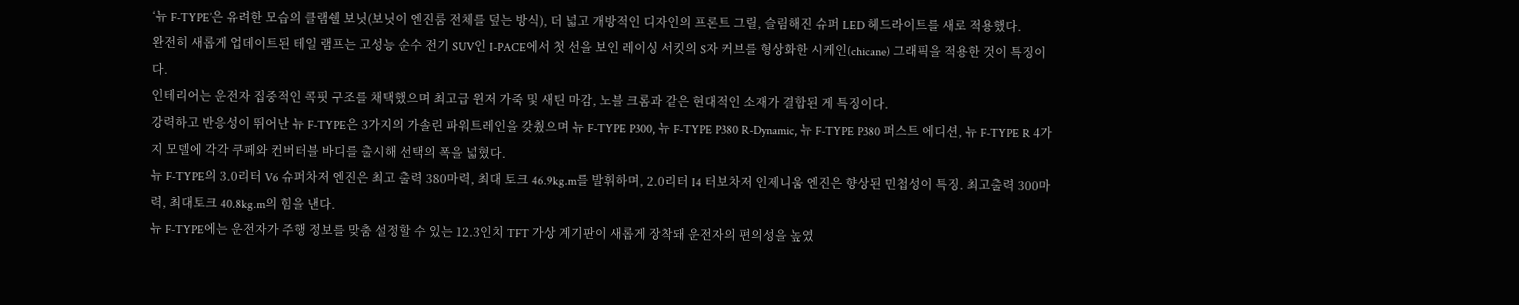‘뉴 F-TYPE’은 유려한 모습의 클램쉘 보닛(보닛이 엔진룸 전체를 덮는 방식), 더 넓고 개방적인 디자인의 프론트 그릴, 슬림해진 슈퍼 LED 헤드라이트를 새로 적용했다.
완전히 새롭게 업데이트된 테일 램프는 고성능 순수 전기 SUV인 I-PACE에서 첫 선을 보인 레이싱 서킷의 S자 커브를 형상화한 시케인(chicane) 그래픽을 적용한 것이 특징이다.
인테리어는 운전자 집중적인 콕핏 구조를 채택했으며 최고급 윈저 가죽 및 새틴 마감, 노블 크롬과 같은 현대적인 소재가 결합된 게 특징이다.
강력하고 반응성이 뛰어난 뉴 F-TYPE은 3가지의 가솔린 파워트레인을 갖췄으며 뉴 F-TYPE P300, 뉴 F-TYPE P380 R-Dynamic, 뉴 F-TYPE P380 퍼스트 에디션, 뉴 F-TYPE R 4가지 모델에 각각 쿠페와 컨버터블 바디를 출시해 선택의 폭을 넓혔다.
뉴 F-TYPE의 3.0리터 V6 슈퍼차저 엔진은 최고 출력 380마력, 최대 토크 46.9kg.m를 발휘하며, 2.0리터 I4 터보차저 인제니움 엔진은 향상된 민첩성이 특징. 최고출력 300마력, 최대토크 40.8kg.m의 힘을 낸다.
뉴 F-TYPE에는 운전자가 주행 정보를 맞춤 설정할 수 있는 12.3인치 TFT 가상 계기판이 새롭게 장착돼 운전자의 편의성을 높였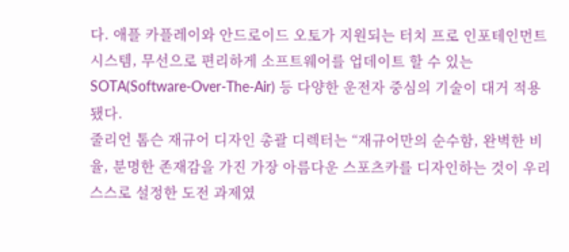다. 애플 카플레이와 안드로이드 오토가 지원되는 터치 프로 인포테인먼트 시스템, 무선으로 편리하게 소프트웨어를 업데이트 할 수 있는 SOTA(Software-Over-The-Air) 등 다양한 운전자 중심의 기술이 대거 적용됐다.
줄리언 톰슨 재규어 디자인 총괄 디렉터는 “재규어만의 순수함, 완벽한 비율, 분명한 존재감을 가진 가장 아름다운 스포츠카를 디자인하는 것이 우리 스스로 설정한 도전 과제였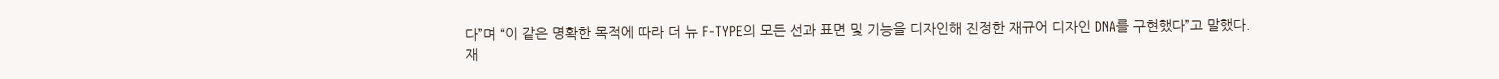다”며 “이 같은 명확한 목적에 따라 더 뉴 F-TYPE의 모든 선과 표면 및 기능을 디자인해 진정한 재규어 디자인 DNA를 구현했다”고 말했다.
재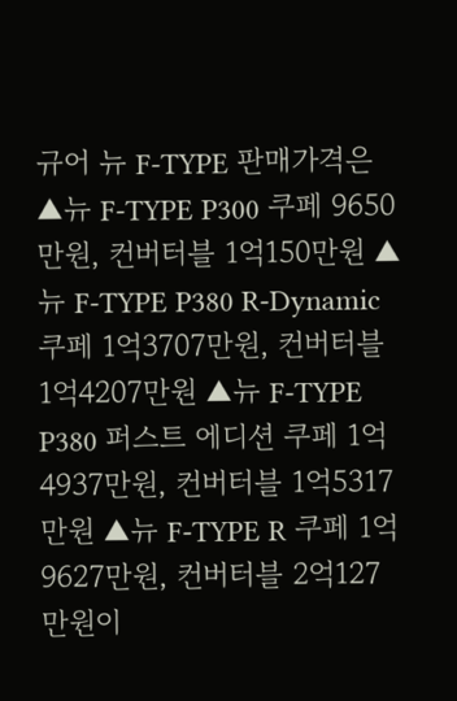규어 뉴 F-TYPE 판매가격은 ▲뉴 F-TYPE P300 쿠페 9650만원, 컨버터블 1억150만원 ▲뉴 F-TYPE P380 R-Dynamic 쿠페 1억3707만원, 컨버터블 1억4207만원 ▲뉴 F-TYPE P380 퍼스트 에디션 쿠페 1억4937만원, 컨버터블 1억5317만원 ▲뉴 F-TYPE R 쿠페 1억9627만원, 컨버터블 2억127만원이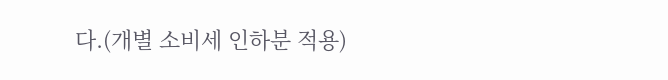다.(개별 소비세 인하분 적용)